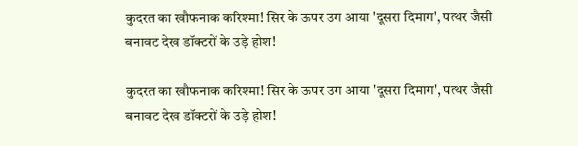कुदरत का खौफनाक करिश्मा! सिर के ऊपर उग आया 'दूसरा दिमाग', पत्थर जैसी बनावट देख डॉक्टरों के उड़े होश!

कुदरत का खौफनाक करिश्मा! सिर के ऊपर उग आया 'दूसरा दिमाग', पत्थर जैसी बनावट देख डॉक्टरों के उड़े होश!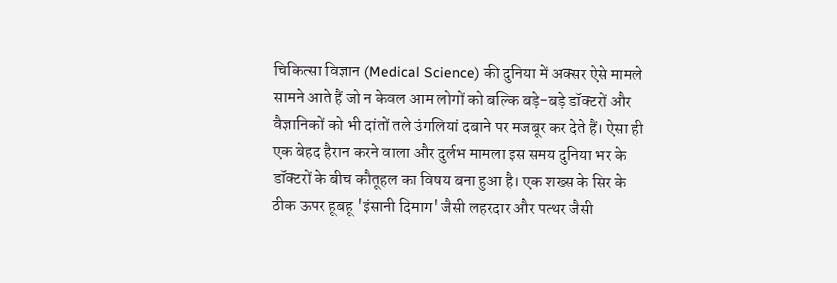चिकित्सा विज्ञान (Medical Science) की दुनिया में अक्सर ऐसे मामले सामने आते हैं जो न केवल आम लोगों को बल्कि बड़े-बड़े डॉक्टरों और वैज्ञानिकों को भी दांतों तले उंगलियां दबाने पर मजबूर कर देते हैं। ऐसा ही एक बेहद हैरान करने वाला और दुर्लभ मामला इस समय दुनिया भर के डॉक्टरों के बीच कौतूहल का विषय बना हुआ है। एक शख्स के सिर के ठीक ऊपर हूबहू 'इंसानी दिमाग' जैसी लहरदार और पत्थर जैसी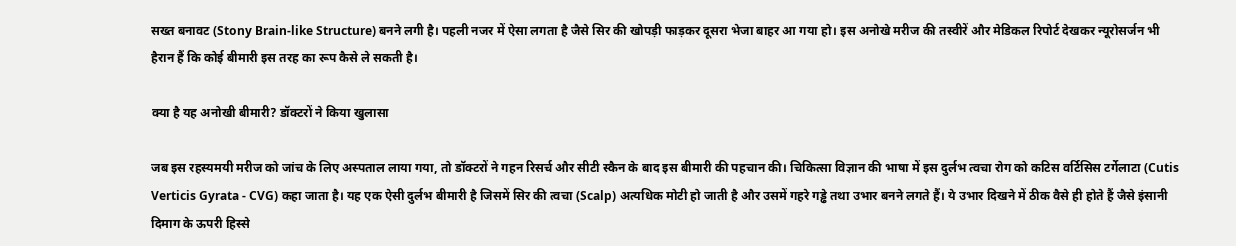सख्त बनावट (Stony Brain-like Structure) बनने लगी है। पहली नजर में ऐसा लगता है जैसे सिर की खोपड़ी फाड़कर दूसरा भेजा बाहर आ गया हो। इस अनोखे मरीज की तस्वीरें और मेडिकल रिपोर्ट देखकर न्यूरोसर्जन भी हैरान हैं कि कोई बीमारी इस तरह का रूप कैसे ले सकती है।

क्या है यह अनोखी बीमारी? डॉक्टरों ने किया खुलासा

जब इस रहस्यमयी मरीज को जांच के लिए अस्पताल लाया गया, तो डॉक्टरों ने गहन रिसर्च और सीटी स्कैन के बाद इस बीमारी की पहचान की। चिकित्सा विज्ञान की भाषा में इस दुर्लभ त्वचा रोग को कटिस वर्टिसिस टर्गेलाटा (Cutis Verticis Gyrata - CVG) कहा जाता है। यह एक ऐसी दुर्लभ बीमारी है जिसमें सिर की त्वचा (Scalp) अत्यधिक मोटी हो जाती है और उसमें गहरे गड्ढे तथा उभार बनने लगते हैं। ये उभार दिखने में ठीक वैसे ही होते हैं जैसे इंसानी दिमाग के ऊपरी हिस्से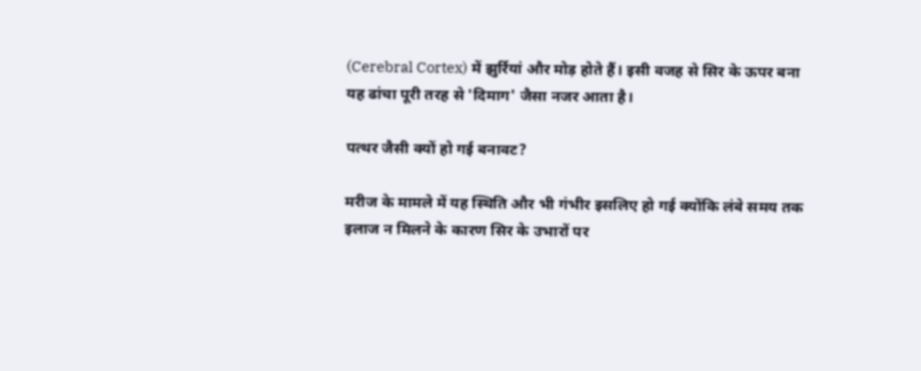(Cerebral Cortex) में झुर्रियां और मोड़ होते हैं। इसी वजह से सिर के ऊपर बना यह ढांचा पूरी तरह से 'दिमाग' जैसा नजर आता है।

पत्थर जैसी क्यों हो गई बनावट?

मरीज के मामले में यह स्थिति और भी गंभीर इसलिए हो गई क्योंकि लंबे समय तक इलाज न मिलने के कारण सिर के उभारों पर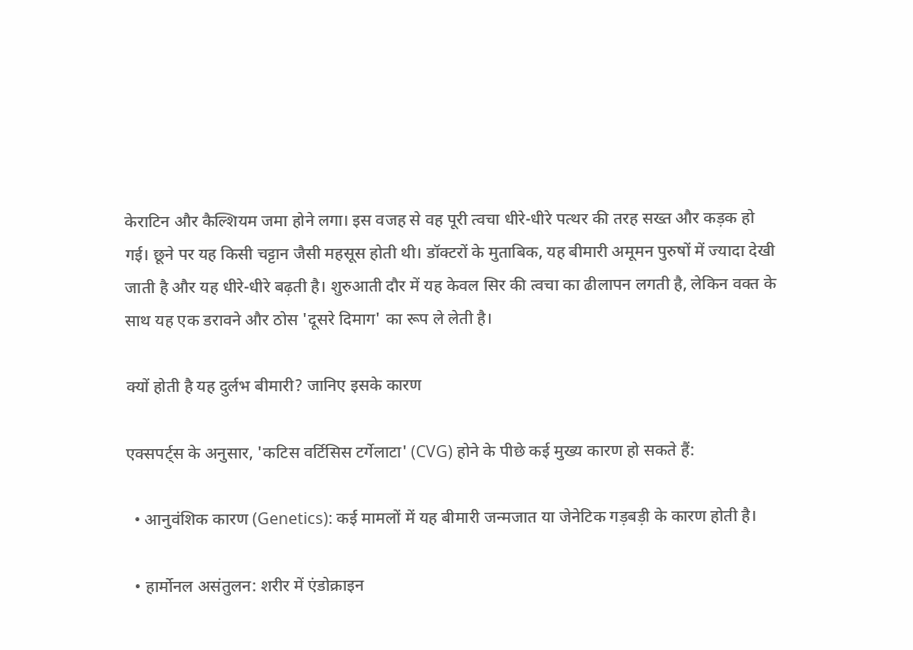केराटिन और कैल्शियम जमा होने लगा। इस वजह से वह पूरी त्वचा धीरे-धीरे पत्थर की तरह सख्त और कड़क हो गई। छूने पर यह किसी चट्टान जैसी महसूस होती थी। डॉक्टरों के मुताबिक, यह बीमारी अमूमन पुरुषों में ज्यादा देखी जाती है और यह धीरे-धीरे बढ़ती है। शुरुआती दौर में यह केवल सिर की त्वचा का ढीलापन लगती है, लेकिन वक्त के साथ यह एक डरावने और ठोस 'दूसरे दिमाग' का रूप ले लेती है।

क्यों होती है यह दुर्लभ बीमारी? जानिए इसके कारण

एक्सपर्ट्स के अनुसार, 'कटिस वर्टिसिस टर्गेलाटा' (CVG) होने के पीछे कई मुख्य कारण हो सकते हैं:

  • आनुवंशिक कारण (Genetics): कई मामलों में यह बीमारी जन्मजात या जेनेटिक गड़बड़ी के कारण होती है।

  • हार्मोनल असंतुलन: शरीर में एंडोक्राइन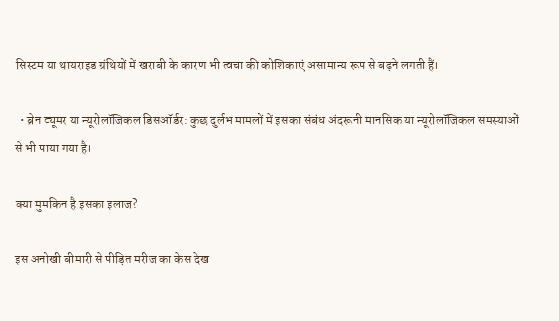सिस्टम या थायराइड ग्रंथियों में खराबी के कारण भी त्वचा की कोशिकाएं असामान्य रूप से बढ़ने लगती हैं।

  • ब्रेन ट्यूमर या न्यूरोलॉजिकल डिसऑर्डर: कुछ दुर्लभ मामलों में इसका संबंध अंदरूनी मानसिक या न्यूरोलॉजिकल समस्याओं से भी पाया गया है।

क्या मुमकिन है इसका इलाज?

इस अनोखी बीमारी से पीड़ित मरीज का केस देख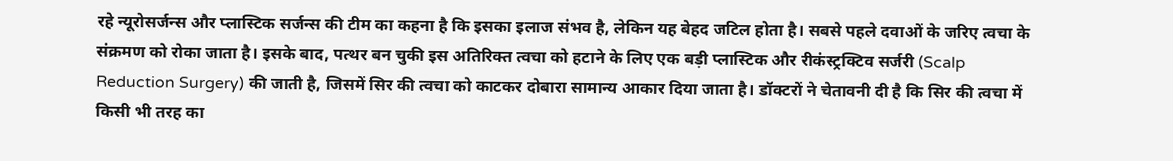रहे न्यूरोसर्जन्स और प्लास्टिक सर्जन्स की टीम का कहना है कि इसका इलाज संभव है, लेकिन यह बेहद जटिल होता है। सबसे पहले दवाओं के जरिए त्वचा के संक्रमण को रोका जाता है। इसके बाद, पत्थर बन चुकी इस अतिरिक्त त्वचा को हटाने के लिए एक बड़ी प्लास्टिक और रीकंस्ट्रक्टिव सर्जरी (Scalp Reduction Surgery) की जाती है, जिसमें सिर की त्वचा को काटकर दोबारा सामान्य आकार दिया जाता है। डॉक्टरों ने चेतावनी दी है कि सिर की त्वचा में किसी भी तरह का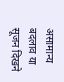असामान्य बदलाव या सूजन दिखने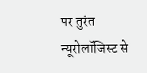पर तुरंत न्यूरोलॉजिस्ट से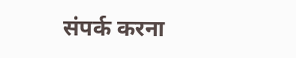संपर्क करना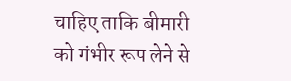चाहिए ताकि बीमारी को गंभीर रूप लेने से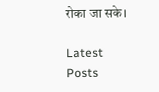रोका जा सके।

Latest Posts